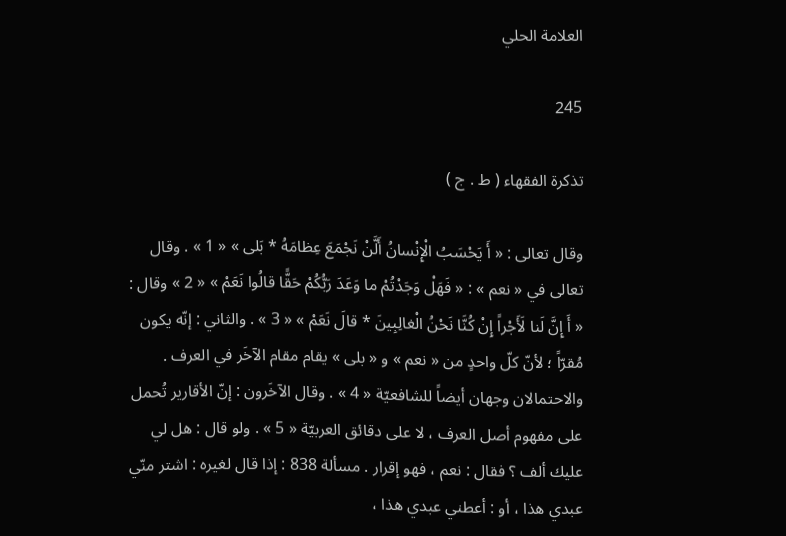العلامة الحلي

245

تذكرة الفقهاء ( ط . ج )

وقال تعالى : « أَ يَحْسَبُ الْإِنْسانُ أَلَّنْ نَجْمَعَ عِظامَهُ * بَلى » « 1 » . وقال تعالى في « نعم » : « فَهَلْ وَجَدْتُمْ ما وَعَدَ رَبُّكُمْ حَقًّا قالُوا نَعَمْ » « 2 » وقال : « أَ إِنَّ لَنا لَأَجْراً إِنْ كُنَّا نَحْنُ الْغالِبِينَ * قالَ نَعَمْ » « 3 » . والثاني : إنّه يكون مُقرّاً ؛ لأنّ كلّ واحدٍ من « نعم » و « بلى » يقام مقام الآخَر في العرف . والاحتمالان وجهان أيضاً للشافعيّة « 4 » . وقال الآخَرون : إنّ الأقارير تُحمل على مفهوم أصل العرف ، لا على دقائق العربيّة « 5 » . ولو قال : هل لي عليك ألف ؟ فقال : نعم ، فهو إقرار . مسألة 838 : إذا قال لغيره : اشتر منّي عبدي هذا ، أو : أعطني عبدي هذا ،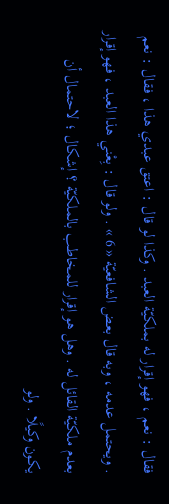فقال : نعم ، فهو إقرار له بملكيّة العبد . وكذا لو قال : اعتق عبدي هذا ، فقال : نعم . ويحتمل عدمه ، وبه قال بعض الشافعيّة « 6 » . ولو قال : بِعْني هذا العبد ، فهو إقرار بعدم ملكيّة القائل له . وهل هو إقرار للمخاطب بالملكيّة ؟ إشكال ؛ لاحتمال أن يكون وكيلًا . ولو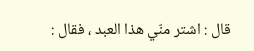قال : اشتر منّي هذا العبد ، فقال :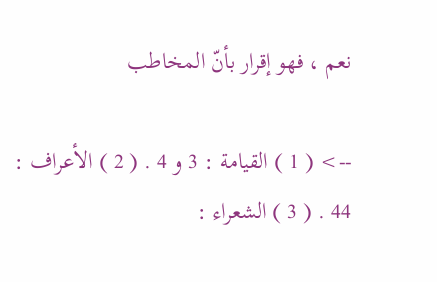نعم ، فهو إقرار بأنّ المخاطب

--> ( 1 ) القيامة : 3 و 4 . ( 2 ) الأعراف : 44 . ( 3 ) الشعراء :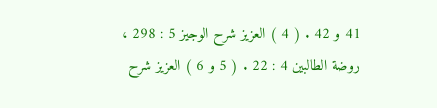41 و 42 . ( 4 ) العزيز شرح الوجيز 5 : 298 ، روضة الطالبين 4 : 22 . ( 5 و 6 ) العزيز شرح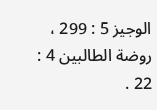الوجيز 5 : 299 ، روضة الطالبين 4 : 22 .